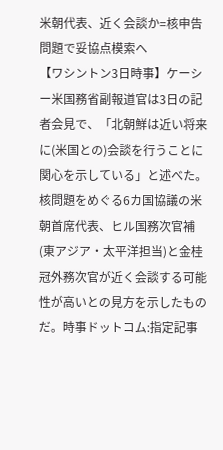米朝代表、近く会談か=核申告問題で妥協点模索へ
【ワシントン3日時事】ケーシー米国務省副報道官は3日の記者会見で、「北朝鮮は近い将来に(米国との)会談を行うことに関心を示している」と述べた。核問題をめぐる6カ国協議の米朝首席代表、ヒル国務次官補(東アジア・太平洋担当)と金桂冠外務次官が近く会談する可能性が高いとの見方を示したものだ。時事ドットコム:指定記事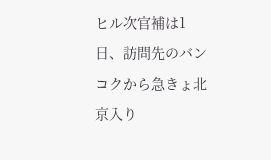ヒル次官補は1日、訪問先のバンコクから急きょ北京入り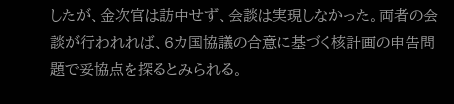したが、金次官は訪中せず、会談は実現しなかった。両者の会談が行われれば、6カ国協議の合意に基づく核計画の申告問題で妥協点を探るとみられる。